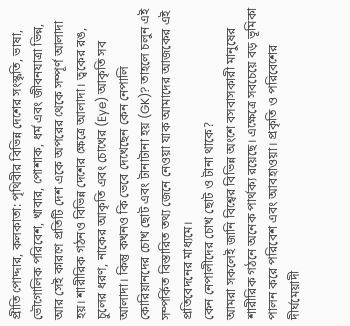প্রীতি পোদ্দার, কলকাতা: পৃথিবীর বিভিন্ন দেশের সংস্কৃতি, ভাষা, ভৌগোলিক পরিবেশ, খাবার, পোশাক, ধর্ম এবং জীবনযাত্রা ভিন্ন, আর সেই কারণে প্রতিটি দেশ একে অপরের থেকে সম্পূর্ণ আলাদা হয়। শারীরিক গঠনও বিভিন্ন দেশের ক্ষেত্রে আলাদা। ত্বকের রঙ, চুলের ধরণ, নাকের আকৃতি এবং চোখের (Eye) আকৃতি সব আলাদা। কিন্তু কখনও কি ভেবে দেখেছেন কেন নেপালি কোরিয়ানদের চোখ ছোট এবং টানাটানা হয় (GK)? তাহলে চলুন এই সম্পর্কিত বিস্তারিত তথ্য জেনে নেওয়া যাক আমাদের আজকের এই প্রতিবেদনের মাধ্যমে।
কেন নেপালীদের চোখ ছোট ও টানা থাকে?
আমরা সকলেই জানি বিশ্বের বিভিন্ন অংশে বসবাসকারী মানুষের শারীরিক গঠনে অনেক পার্থক্য রয়েছে। এক্ষেত্রে সবচেয়ে বড় ভূমিকা পালন করে পরিবেশ এবং আবহাওয়া। প্রকৃতি ও পরিবেশের দীর্ঘমেয়াদী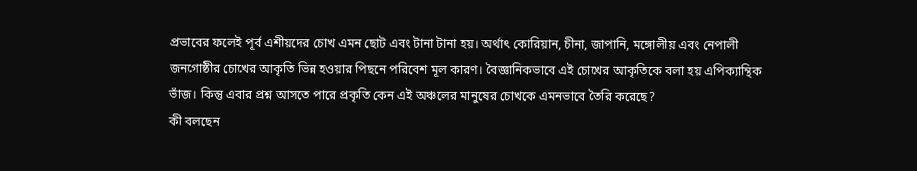প্রভাবের ফলেই পূর্ব এশীয়দের চোখ এমন ছোট এবং টানা টানা হয়। অর্থাৎ কোরিয়ান, চীনা, জাপানি, মঙ্গোলীয় এবং নেপালী জনগোষ্ঠীর চোখের আকৃতি ভিন্ন হওয়ার পিছনে পরিবেশ মূল কারণ। বৈজ্ঞানিকভাবে এই চোখের আকৃতিকে বলা হয় এপিক্যান্থিক ভাঁজ। কিন্তু এবার প্রশ্ন আসতে পারে প্রকৃতি কেন এই অঞ্চলের মানুষের চোখকে এমনভাবে তৈরি করেছে?
কী বলছেন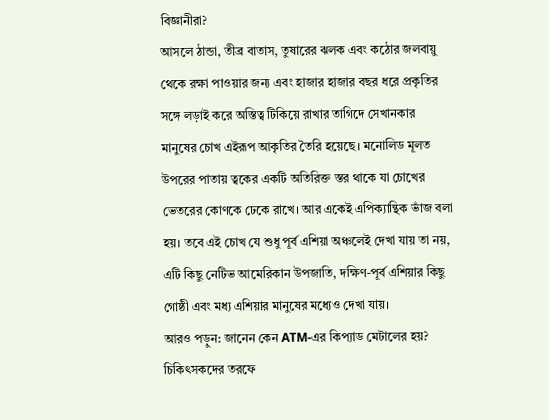বিজ্ঞানীরা?
আসলে ঠান্ডা, তীব্র বাতাস, তুষারের ঝলক এবং কঠোর জলবায়ু থেকে রক্ষা পাওয়ার জন্য এবং হাজার হাজার বছর ধরে প্রকৃতির সঙ্গে লড়াই করে অস্তিত্ব টিকিয়ে রাখার তাগিদে সেখানকার মানুষের চোখ এইরূপ আকৃতির তৈরি হয়েছে। মনোলিড মূলত উপরের পাতায় ত্বকের একটি অতিরিক্ত স্তর থাকে যা চোখের ভেতরের কোণকে ঢেকে রাখে। আর একেই এপিক্যান্থিক ভাঁজ বলা হয়। তবে এই চোখ যে শুধু পূর্ব এশিয়া অঞ্চলেই দেখা যায় তা নয়, এটি কিছু নেটিভ আমেরিকান উপজাতি, দক্ষিণ-পূর্ব এশিয়ার কিছু গোষ্ঠী এবং মধ্য এশিয়ার মানুষের মধ্যেও দেখা যায়।
আরও পড়ুন: জানেন কেন ATM-এর কিপ্যাড মেটালের হয়?
চিকিৎসকদের তরফে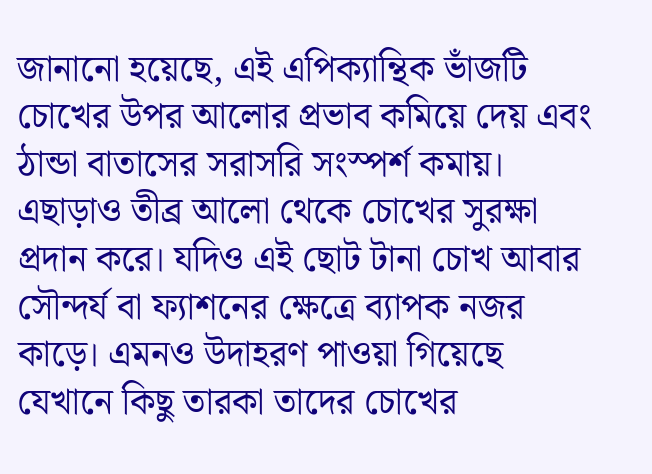জানানো হয়েছে, এই এপিক্যান্থিক ভাঁজটি চোখের উপর আলোর প্রভাব কমিয়ে দেয় এবং ঠান্ডা বাতাসের সরাসরি সংস্পর্শ কমায়। এছাড়াও তীব্র আলো থেকে চোখের সুরক্ষা প্রদান করে। যদিও এই ছোট টানা চোখ আবার সৌন্দর্য বা ফ্যাশনের ক্ষেত্রে ব্যাপক নজর কাড়ে। এমনও উদাহরণ পাওয়া গিয়েছে যেখানে কিছু তারকা তাদের চোখের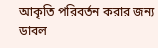আকৃতি পরিবর্তন করার জন্য ডাবল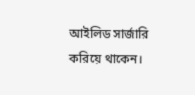আইলিড সার্জারি করিয়ে থাকেন।